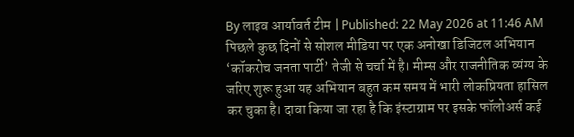By लाइव आर्यावर्त टीम | Published: 22 May 2026 at 11:46 AM
पिछले कुछ दिनों से सोशल मीडिया पर एक अनोखा डिजिटल अभियान ‘कॉकरोच जनता पार्टी’ तेजी से चर्चा में है। मीम्स और राजनीतिक व्यंग्य के जरिए शुरू हुआ यह अभियान बहुत कम समय में भारी लोकप्रियता हासिल कर चुका है। दावा किया जा रहा है कि इंस्टाग्राम पर इसके फॉलोअर्स कई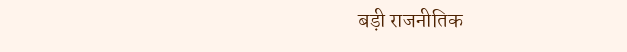बड़ी राजनीतिक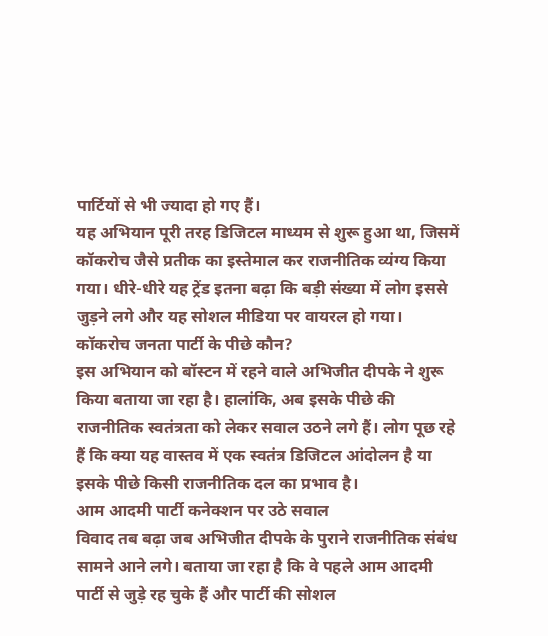पार्टियों से भी ज्यादा हो गए हैं।
यह अभियान पूरी तरह डिजिटल माध्यम से शुरू हुआ था, जिसमें कॉकरोच जैसे प्रतीक का इस्तेमाल कर राजनीतिक व्यंग्य किया गया। धीरे-धीरे यह ट्रेंड इतना बढ़ा कि बड़ी संख्या में लोग इससे जुड़ने लगे और यह सोशल मीडिया पर वायरल हो गया।
कॉकरोच जनता पार्टी के पीछे कौन?
इस अभियान को बॉस्टन में रहने वाले अभिजीत दीपके ने शुरू किया बताया जा रहा है। हालांकि, अब इसके पीछे की राजनीतिक स्वतंत्रता को लेकर सवाल उठने लगे हैं। लोग पूछ रहे हैं कि क्या यह वास्तव में एक स्वतंत्र डिजिटल आंदोलन है या इसके पीछे किसी राजनीतिक दल का प्रभाव है।
आम आदमी पार्टी कनेक्शन पर उठे सवाल
विवाद तब बढ़ा जब अभिजीत दीपके के पुराने राजनीतिक संबंध सामने आने लगे। बताया जा रहा है कि वे पहले आम आदमी पार्टी से जुड़े रह चुके हैं और पार्टी की सोशल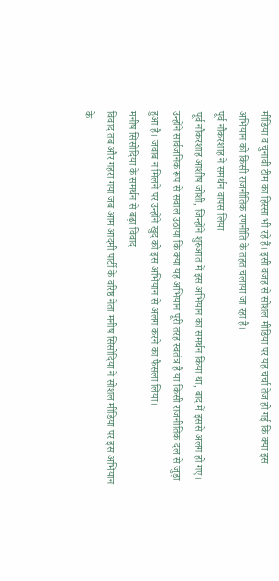मीडिया व चुनावी टीम का हिस्सा भी रहे हैं। इसी वजह से सोशल मीडिया पर यह चर्चा तेज हो गई कि क्या इस अभियान को किसी राजनीतिक रणनीति के तहत चलाया जा रहा है।
पूर्व नौकरशाह ने समर्थन वापस लिया
पूर्व नौकरशाह आशीष जोशी, जिन्होंने शुरुआत में इस अभियान का समर्थन किया था, बाद में इससे अलग हो गए। उन्होंने सार्वजनिक रूप से सवाल उठाया कि क्या यह अभियान पूरी तरह स्वतंत्र है या किसी राजनीतिक दल से जुड़ा हुआ है। जवाब न मिलने पर उन्होंने खुद को इस अभियान से अलग करने का फैसला लिया।
मनीष सिसोदिया के समर्थन से बढ़ा विवाद
विवाद तब और गहरा गया जब आम आदमी पार्टी के वरिष्ठ नेता मनीष सिसोदिया ने सोशल मीडिया पर इस अभियान के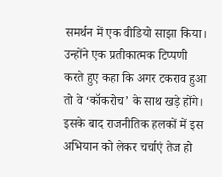समर्थन में एक वीडियो साझा किया। उन्होंने एक प्रतीकात्मक टिप्पणी करते हुए कहा कि अगर टकराव हुआ तो वे ‘कॉकरोच’ के साथ खड़े होंगे। इसके बाद राजनीतिक हलकों में इस अभियान को लेकर चर्चाएं तेज हो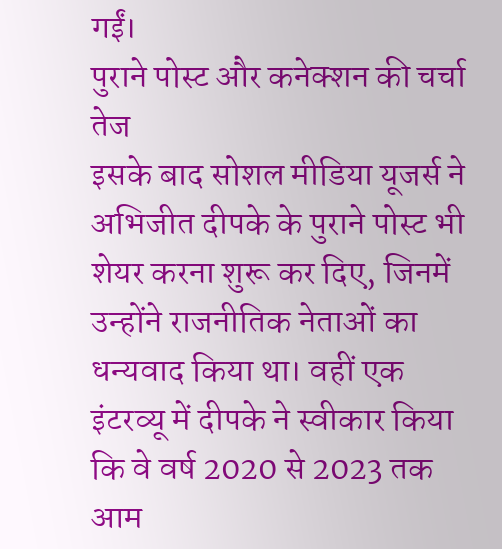गईं।
पुराने पोस्ट और कनेक्शन की चर्चा तेज
इसके बाद सोशल मीडिया यूजर्स ने अभिजीत दीपके के पुराने पोस्ट भी शेयर करना शुरू कर दिए, जिनमें उन्होंने राजनीतिक नेताओं का धन्यवाद किया था। वहीं एक इंटरव्यू में दीपके ने स्वीकार किया कि वे वर्ष 2020 से 2023 तक आम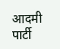आदमी पार्टी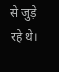से जुड़े रहे थे।